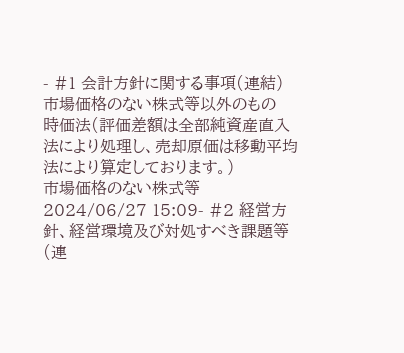- #1 会計方針に関する事項(連結)
市場価格のない株式等以外のもの
時価法(評価差額は全部純資産直入法により処理し、売却原価は移動平均法により算定しております。)
市場価格のない株式等
2024/06/27 15:09- #2 経営方針、経営環境及び対処すべき課題等(連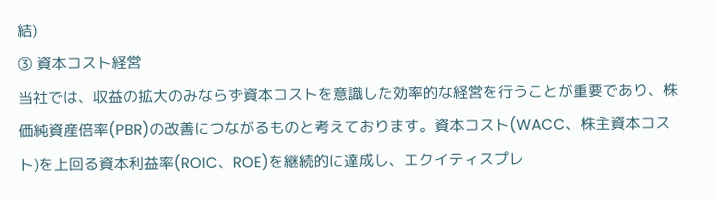結)
③ 資本コスト経営
当社では、収益の拡大のみならず資本コストを意識した効率的な経営を行うことが重要であり、株価純資産倍率(PBR)の改善につながるものと考えております。資本コスト(WACC、株主資本コスト)を上回る資本利益率(ROIC、ROE)を継続的に達成し、エクイティスプレ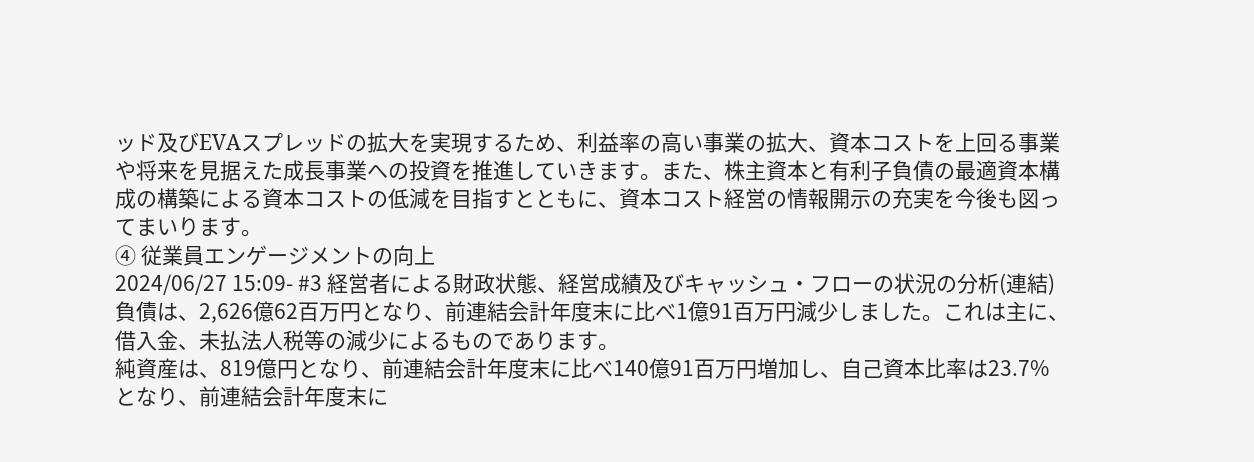ッド及びEVAスプレッドの拡大を実現するため、利益率の高い事業の拡大、資本コストを上回る事業や将来を見据えた成長事業への投資を推進していきます。また、株主資本と有利子負債の最適資本構成の構築による資本コストの低減を目指すとともに、資本コスト経営の情報開示の充実を今後も図ってまいります。
④ 従業員エンゲージメントの向上
2024/06/27 15:09- #3 経営者による財政状態、経営成績及びキャッシュ・フローの状況の分析(連結)
負債は、2,626億62百万円となり、前連結会計年度末に比べ1億91百万円減少しました。これは主に、借入金、未払法人税等の減少によるものであります。
純資産は、819億円となり、前連結会計年度末に比べ140億91百万円増加し、自己資本比率は23.7%となり、前連結会計年度末に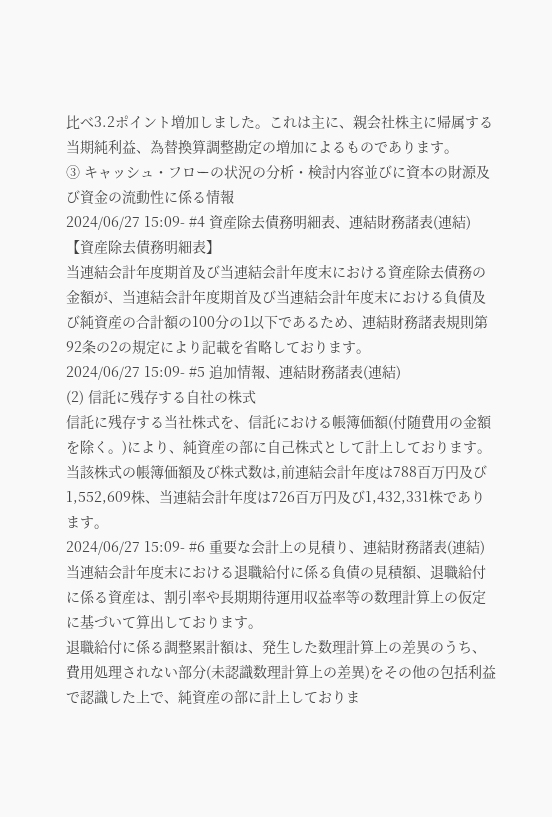比べ3.2ポイント増加しました。これは主に、親会社株主に帰属する当期純利益、為替換算調整勘定の増加によるものであります。
③ キャッシュ・フローの状況の分析・検討内容並びに資本の財源及び資金の流動性に係る情報
2024/06/27 15:09- #4 資産除去債務明細表、連結財務諸表(連結)
【資産除去債務明細表】
当連結会計年度期首及び当連結会計年度末における資産除去債務の金額が、当連結会計年度期首及び当連結会計年度末における負債及び純資産の合計額の100分の1以下であるため、連結財務諸表規則第92条の2の規定により記載を省略しております。
2024/06/27 15:09- #5 追加情報、連結財務諸表(連結)
(2) 信託に残存する自社の株式
信託に残存する当社株式を、信託における帳簿価額(付随費用の金額を除く。)により、純資産の部に自己株式として計上しております。当該株式の帳簿価額及び株式数は,前連結会計年度は788百万円及び1,552,609株、当連結会計年度は726百万円及び1,432,331株であります。
2024/06/27 15:09- #6 重要な会計上の見積り、連結財務諸表(連結)
当連結会計年度末における退職給付に係る負債の見積額、退職給付に係る資産は、割引率や長期期待運用収益率等の数理計算上の仮定に基づいて算出しております。
退職給付に係る調整累計額は、発生した数理計算上の差異のうち、費用処理されない部分(未認識数理計算上の差異)をその他の包括利益で認識した上で、純資産の部に計上しておりま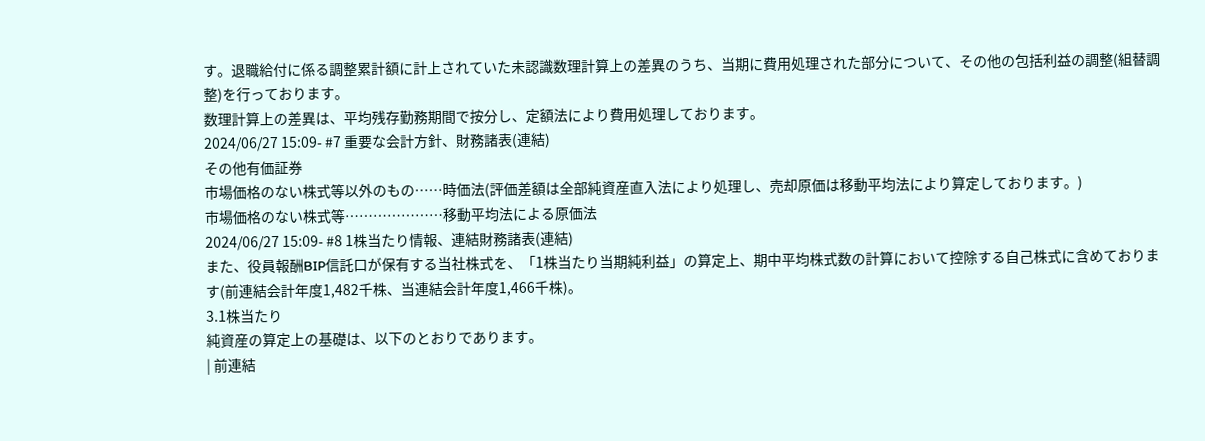す。退職給付に係る調整累計額に計上されていた未認識数理計算上の差異のうち、当期に費用処理された部分について、その他の包括利益の調整(組替調整)を行っております。
数理計算上の差異は、平均残存勤務期間で按分し、定額法により費用処理しております。
2024/06/27 15:09- #7 重要な会計方針、財務諸表(連結)
その他有価証券
市場価格のない株式等以外のもの……時価法(評価差額は全部純資産直入法により処理し、売却原価は移動平均法により算定しております。)
市場価格のない株式等…………………移動平均法による原価法
2024/06/27 15:09- #8 1株当たり情報、連結財務諸表(連結)
また、役員報酬BIP信託口が保有する当社株式を、「1株当たり当期純利益」の算定上、期中平均株式数の計算において控除する自己株式に含めております(前連結会計年度1,482千株、当連結会計年度1,466千株)。
3.1株当たり
純資産の算定上の基礎は、以下のとおりであります。
| 前連結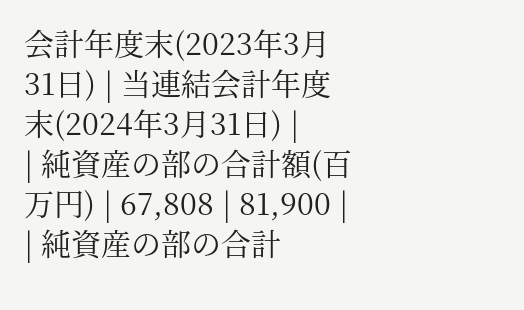会計年度末(2023年3月31日) | 当連結会計年度末(2024年3月31日) |
| 純資産の部の合計額(百万円) | 67,808 | 81,900 |
| 純資産の部の合計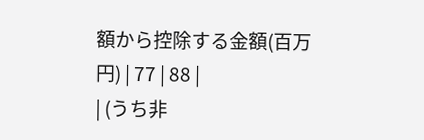額から控除する金額(百万円) | 77 | 88 |
| (うち非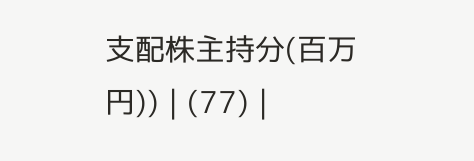支配株主持分(百万円)) | (77) |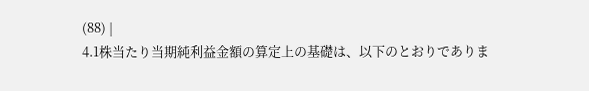(88) |
4.1株当たり当期純利益金額の算定上の基礎は、以下のとおりでありま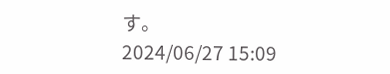す。
2024/06/27 15:09